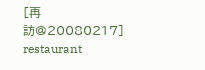[再訪@20080217] restaurant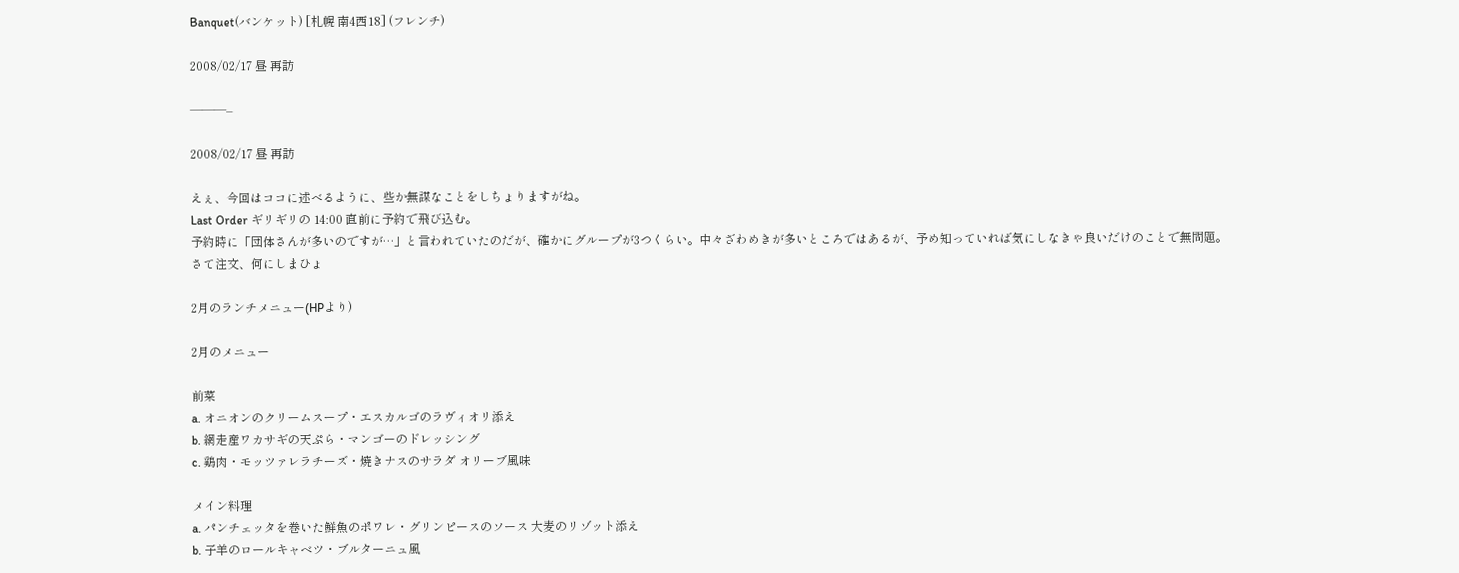Banquet(バンケット) [札幌 南4西18] (フレンチ)

2008/02/17 昼 再訪

———–

2008/02/17 昼 再訪

えぇ、今回はココに述べるように、些か無謀なことをしちょりますがね。
Last Order ギリギリの 14:00 直前に予約で飛び込む。
予約時に「団体さんが多いのですが…」と言われていたのだが、確かにグループが3つくらい。中々ざわめきが多いところではあるが、予め知っていれば気にしなきゃ良いだけのことで無問題。
さて注文、何にしまひょ

2月のランチメニュー(HPより)

2月のメニュー

前菜
a. オニオンのクリームスープ・エスカルゴのラヴィオリ添え
b. 網走産ワカサギの天ぷら・マンゴーのドレッシング
c. 鶏肉・モッツァレラチーズ・焼きナスのサラダ オリーブ風味

メイン料理
a. パンチェッタを巻いた鮮魚のポワレ・グリンピースのソース 大麦のリゾット添え
b. 子羊のロールキャベツ・ブルターニュ風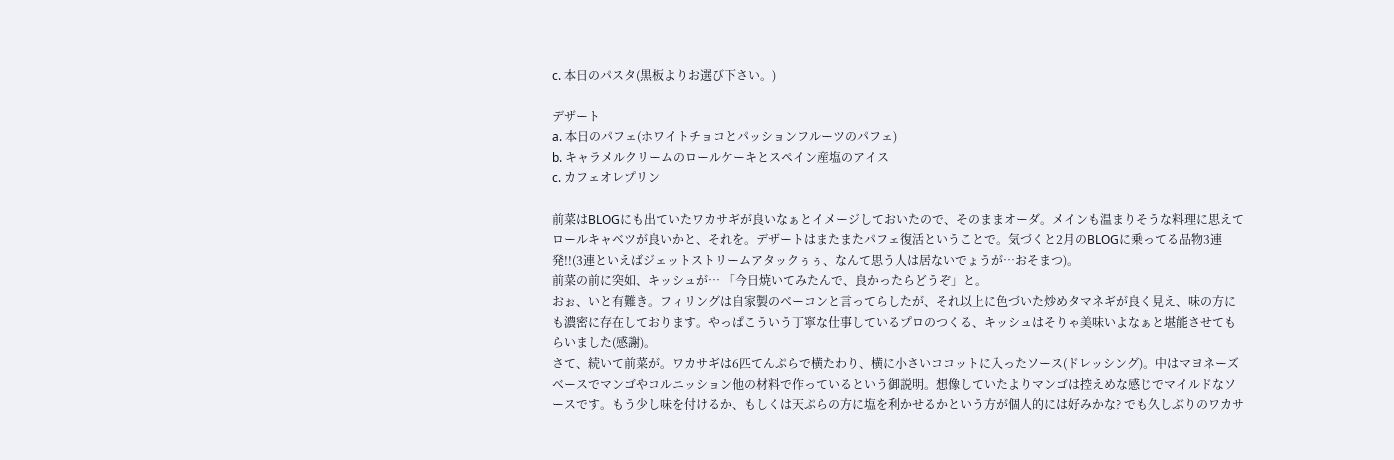c. 本日のパスタ(黒板よりお選び下さい。)

デザート
a. 本日のパフェ(ホワイトチョコとパッションフルーツのパフェ)
b. キャラメルクリームのロールケーキとスペイン産塩のアイス
c. カフェオレプリン

前菜はBLOGにも出ていたワカサギが良いなぁとイメージしておいたので、そのままオーダ。メインも温まりそうな料理に思えてロールキャベツが良いかと、それを。デザートはまたまたパフェ復活ということで。気づくと2月のBLOGに乗ってる品物3連発!!(3連といえばジェットストリームアタックぅぅ、なんて思う人は居ないでょうが…おそまつ)。
前菜の前に突如、キッシュが… 「今日焼いてみたんで、良かったらどうぞ」と。
おぉ、いと有難き。フィリングは自家製のベーコンと言ってらしたが、それ以上に色づいた炒めタマネギが良く見え、味の方にも濃密に存在しております。やっぱこういう丁寧な仕事しているプロのつくる、キッシュはそりゃ美味いよなぁと堪能させてもらいました(感謝)。
さて、続いて前菜が。ワカサギは6匹てんぷらで横たわり、横に小さいココットに入ったソース(ドレッシング)。中はマヨネーズベースでマンゴやコルニッション他の材料で作っているという御説明。想像していたよりマンゴは控えめな感じでマイルドなソースです。もう少し味を付けるか、もしくは天ぷらの方に塩を利かせるかという方が個人的には好みかな? でも久しぶりのワカサ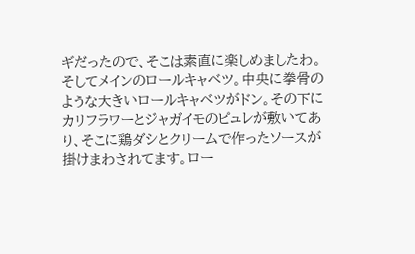ギだったので、そこは素直に楽しめましたわ。
そしてメインのロールキャベツ。中央に拳骨のような大きいロールキャベツがドン。その下にカリフラワーとジャガイモのピュレが敷いてあり、そこに鶏ダシとクリームで作ったソースが掛けまわされてます。ロー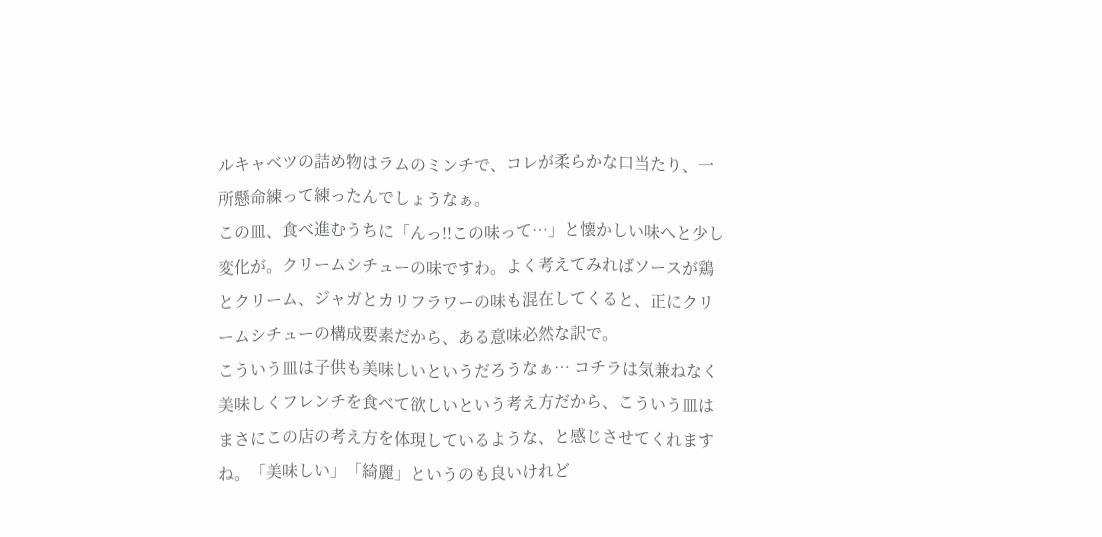ルキャベツの詰め物はラムのミンチで、コレが柔らかな口当たり、一所懸命練って練ったんでしょうなぁ。
この皿、食べ進むうちに「んっ!!この味って…」と懐かしい味へと少し変化が。クリームシチューの味ですわ。よく考えてみればソースが鶏とクリーム、ジャガとカリフラワーの味も混在してくると、正にクリームシチューの構成要素だから、ある意味必然な訳で。
こういう皿は子供も美味しいというだろうなぁ… コチラは気兼ねなく美味しくフレンチを食べて欲しいという考え方だから、こういう皿はまさにこの店の考え方を体現しているような、と感じさせてくれますね。「美味しい」「綺麗」というのも良いけれど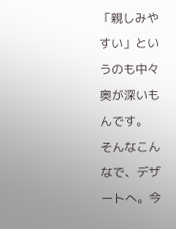「親しみやすい」というのも中々奥が深いもんです。
そんなこんなで、デザートへ。今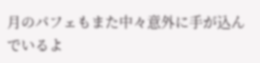月のパフェもまた中々意外に手が込んでいるよ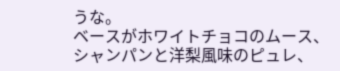うな。
ベースがホワイトチョコのムース、シャンパンと洋梨風味のピュレ、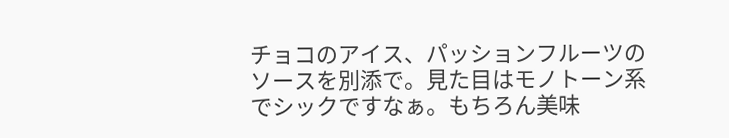チョコのアイス、パッションフルーツのソースを別添で。見た目はモノトーン系でシックですなぁ。もちろん美味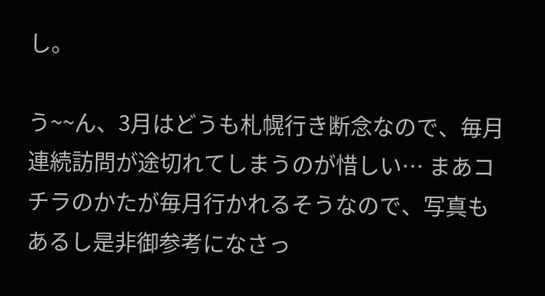し。

う~~ん、3月はどうも札幌行き断念なので、毎月連続訪問が途切れてしまうのが惜しい… まあコチラのかたが毎月行かれるそうなので、写真もあるし是非御参考になさっ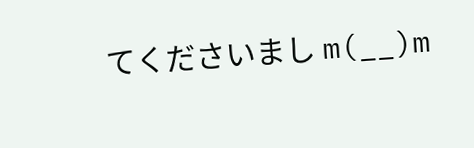てくださいまし m(__)m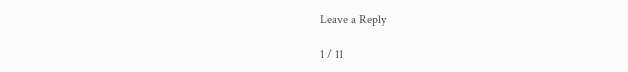Leave a Reply

1 / 11